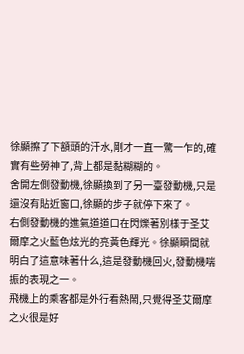徐顯擦了下額頭的汗水,剛才一直一驚一乍的,確實有些勞神了,背上都是黏糊糊的。
舍開左側發動機,徐顯換到了另一臺發動機,只是還沒有貼近窗口,徐顯的步子就停下來了。
右側發動機的進氣道道口在閃爍著別樣于圣艾爾摩之火藍色炫光的亮黃色輝光。徐顯瞬間就明白了這意味著什么,這是發動機回火,發動機喘振的表現之一。
飛機上的乘客都是外行看熱鬧,只覺得圣艾爾摩之火很是好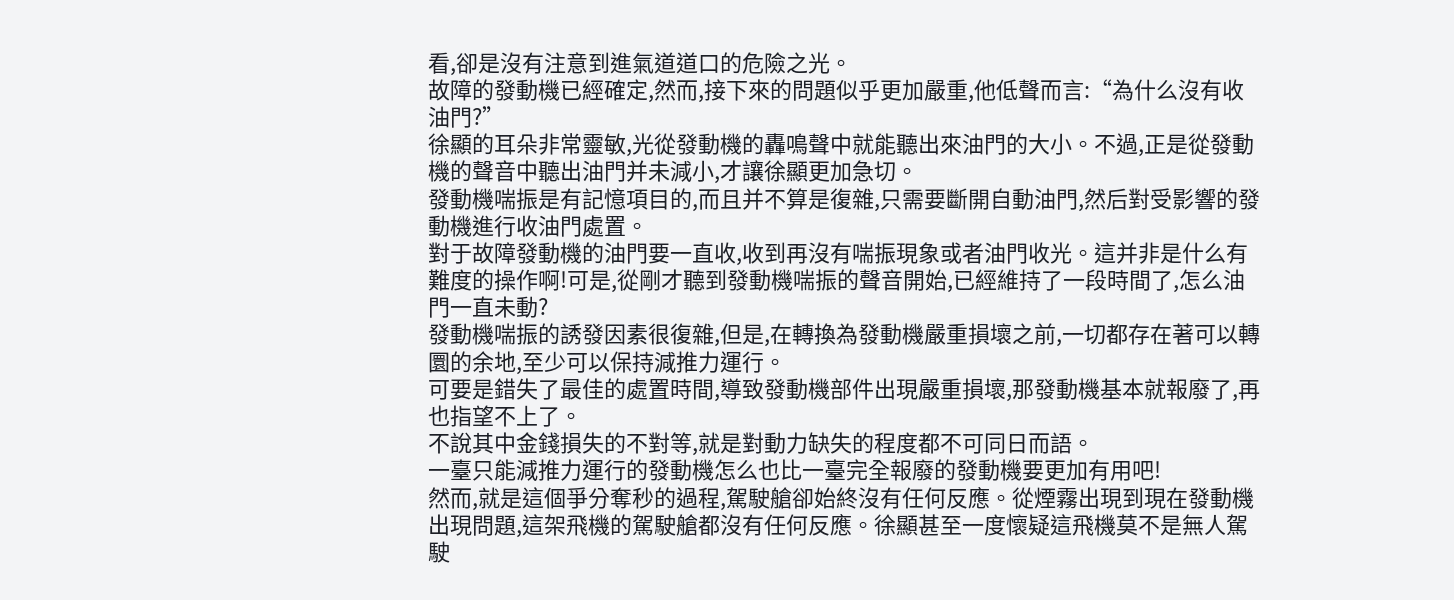看,卻是沒有注意到進氣道道口的危險之光。
故障的發動機已經確定,然而,接下來的問題似乎更加嚴重,他低聲而言:“為什么沒有收油門?”
徐顯的耳朵非常靈敏,光從發動機的轟鳴聲中就能聽出來油門的大小。不過,正是從發動機的聲音中聽出油門并未減小,才讓徐顯更加急切。
發動機喘振是有記憶項目的,而且并不算是復雜,只需要斷開自動油門,然后對受影響的發動機進行收油門處置。
對于故障發動機的油門要一直收,收到再沒有喘振現象或者油門收光。這并非是什么有難度的操作啊!可是,從剛才聽到發動機喘振的聲音開始,已經維持了一段時間了,怎么油門一直未動?
發動機喘振的誘發因素很復雜,但是,在轉換為發動機嚴重損壞之前,一切都存在著可以轉圜的余地,至少可以保持減推力運行。
可要是錯失了最佳的處置時間,導致發動機部件出現嚴重損壞,那發動機基本就報廢了,再也指望不上了。
不說其中金錢損失的不對等,就是對動力缺失的程度都不可同日而語。
一臺只能減推力運行的發動機怎么也比一臺完全報廢的發動機要更加有用吧!
然而,就是這個爭分奪秒的過程,駕駛艙卻始終沒有任何反應。從煙霧出現到現在發動機出現問題,這架飛機的駕駛艙都沒有任何反應。徐顯甚至一度懷疑這飛機莫不是無人駕駛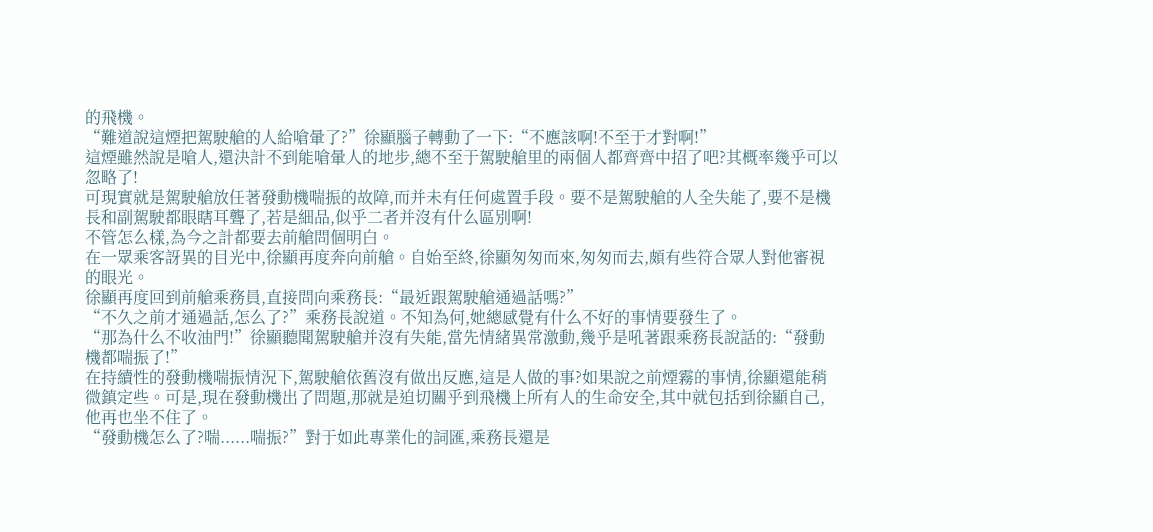的飛機。
“難道說這煙把駕駛艙的人給嗆暈了?”徐顯腦子轉動了一下:“不應該啊!不至于才對啊!”
這煙雖然說是嗆人,還決計不到能嗆暈人的地步,總不至于駕駛艙里的兩個人都齊齊中招了吧?其概率幾乎可以忽略了!
可現實就是駕駛艙放任著發動機喘振的故障,而并未有任何處置手段。要不是駕駛艙的人全失能了,要不是機長和副駕駛都眼瞎耳聾了,若是細品,似乎二者并沒有什么區別啊!
不管怎么樣,為今之計都要去前艙問個明白。
在一眾乘客訝異的目光中,徐顯再度奔向前艙。自始至終,徐顯匆匆而來,匆匆而去,頗有些符合眾人對他審視的眼光。
徐顯再度回到前艙乘務員,直接問向乘務長:“最近跟駕駛艙通過話嗎?”
“不久之前才通過話,怎么了?”乘務長說道。不知為何,她總感覺有什么不好的事情要發生了。
“那為什么不收油門!”徐顯聽聞駕駛艙并沒有失能,當先情緒異常激動,幾乎是吼著跟乘務長說話的:“發動機都喘振了!”
在持續性的發動機喘振情況下,駕駛艙依舊沒有做出反應,這是人做的事?如果說之前煙霧的事情,徐顯還能稍微鎮定些。可是,現在發動機出了問題,那就是迫切關乎到飛機上所有人的生命安全,其中就包括到徐顯自己,他再也坐不住了。
“發動機怎么了?喘......喘振?”對于如此專業化的詞匯,乘務長還是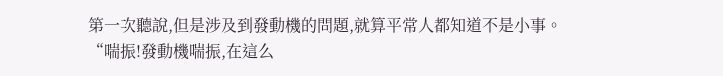第一次聽說,但是涉及到發動機的問題,就算平常人都知道不是小事。
“喘振!發動機喘振,在這么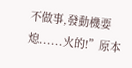不做事,發動機要熄......火的!”原本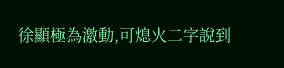徐顯極為激動,可熄火二字說到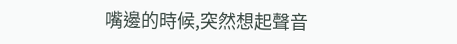嘴邊的時候,突然想起聲音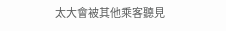太大會被其他乘客聽見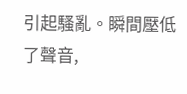引起騷亂。瞬間壓低了聲音,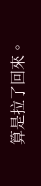算是拉了回來。